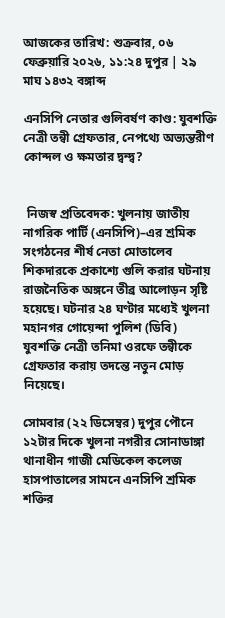আজকের তারিখ: শুক্রবার, ০৬ ফেব্রুয়ারি ২০২৬, ১১:২৪ দুপুর | ২৯ মাঘ ১৪৩২ বঙ্গাব্দ

এনসিপি নেতার গুলিবর্ষণ কাণ্ড: যুবশক্তি নেত্রী তন্বী গ্রেফতার, নেপথ্যে অভ্যন্তরীণ কোন্দল ও ক্ষমতার দ্বন্দ্ব?


 নিজস্ব প্রতিবেদক: খুলনায় জাতীয় নাগরিক পার্টি (এনসিপি)–এর শ্রমিক সংগঠনের শীর্ষ নেতা মোতালেব শিকদারকে প্রকাশ্যে গুলি করার ঘটনায় রাজনৈতিক অঙ্গনে তীব্র আলোড়ন সৃষ্টি হয়েছে। ঘটনার ২৪ ঘণ্টার মধ্যেই খুলনা মহানগর গোয়েন্দা পুলিশ (ডিবি) যুবশক্তি নেত্রী তনিমা ওরফে তন্বীকে গ্রেফতার করায় তদন্তে নতুন মোড় নিয়েছে।

সোমবার (২২ ডিসেম্বর) দুপুর পৌনে ১২টার দিকে খুলনা নগরীর সোনাডাঙ্গা থানাধীন গাজী মেডিকেল কলেজ হাসপাতালের সামনে এনসিপি শ্রমিক শক্তির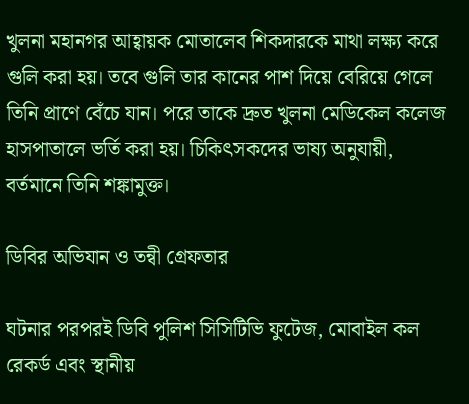খুলনা মহানগর আহ্বায়ক মোতালেব শিকদারকে মাথা লক্ষ্য করে গুলি করা হয়। তবে গুলি তার কানের পাশ দিয়ে বেরিয়ে গেলে তিনি প্রাণে বেঁচে যান। পরে তাকে দ্রুত খুলনা মেডিকেল কলেজ হাসপাতালে ভর্তি করা হয়। চিকিৎসকদের ভাষ্য অনুযায়ী, বর্তমানে তিনি শঙ্কামুক্ত।

ডিবির অভিযান ও তন্বী গ্রেফতার

ঘটনার পরপরই ডিবি পুলিশ সিসিটিভি ফুটেজ, মোবাইল কল রেকর্ড এবং স্থানীয়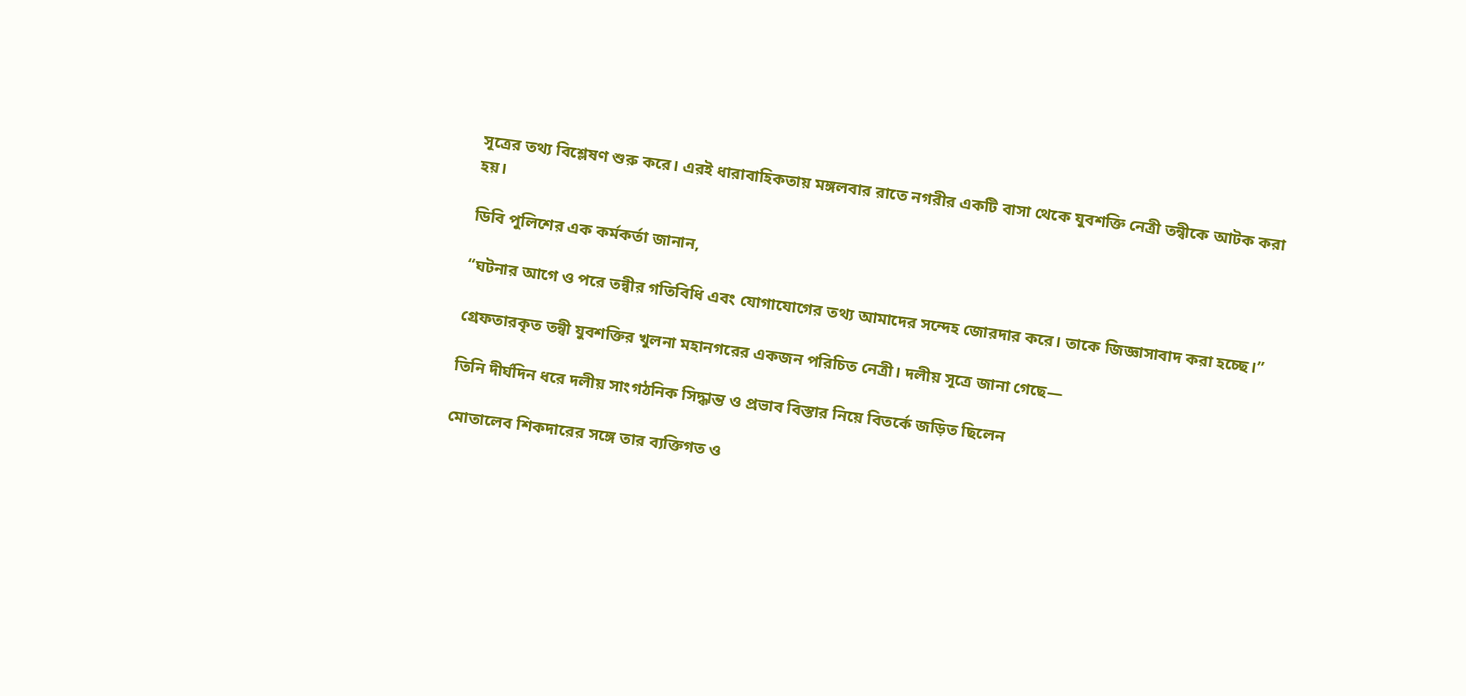সূত্রের তথ্য বিশ্লেষণ শুরু করে। এরই ধারাবাহিকতায় মঙ্গলবার রাতে নগরীর একটি বাসা থেকে যুবশক্তি নেত্রী তন্বীকে আটক করা হয়।

ডিবি পুলিশের এক কর্মকর্তা জানান,

“ঘটনার আগে ও পরে তন্বীর গতিবিধি এবং যোগাযোগের তথ্য আমাদের সন্দেহ জোরদার করে। তাকে জিজ্ঞাসাবাদ করা হচ্ছে।”

গ্রেফতারকৃত তন্বী যুবশক্তির খুলনা মহানগরের একজন পরিচিত নেত্রী। দলীয় সূত্রে জানা গেছে—

তিনি দীর্ঘদিন ধরে দলীয় সাংগঠনিক সিদ্ধান্ত ও প্রভাব বিস্তার নিয়ে বিতর্কে জড়িত ছিলেন

মোতালেব শিকদারের সঙ্গে তার ব্যক্তিগত ও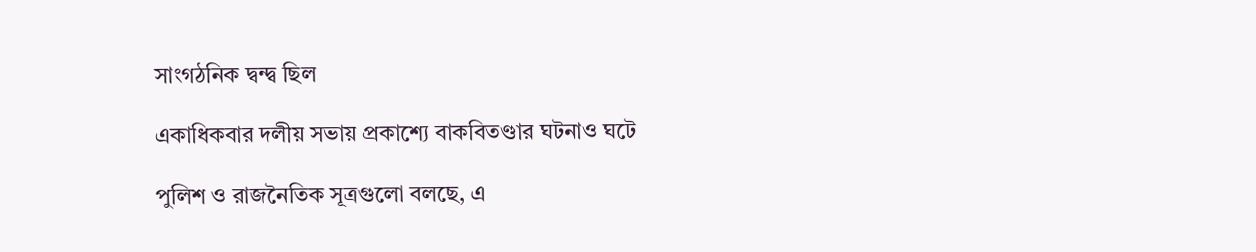সাংগঠনিক দ্বন্দ্ব ছিল

একাধিকবার দলীয় সভায় প্রকাশ্যে বাকবিতণ্ডার ঘটনাও ঘটে

পুলিশ ও রাজনৈতিক সূত্রগুলো বলছে, এ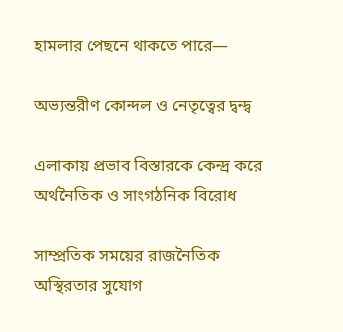হামলার পেছনে থাকতে পারে—

অভ্যন্তরীণ কোন্দল ও নেতৃত্বের দ্বন্দ্ব

এলাকায় প্রভাব বিস্তারকে কেন্দ্র করে অর্থনৈতিক ও সাংগঠনিক বিরোধ

সাম্প্রতিক সময়ের রাজনৈতিক অস্থিরতার সুযোগ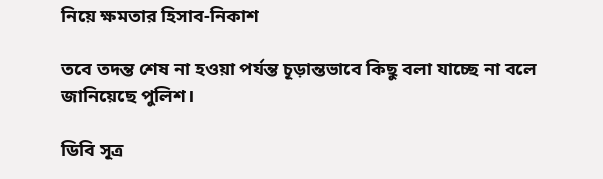নিয়ে ক্ষমতার হিসাব-নিকাশ

তবে তদন্ত শেষ না হওয়া পর্যন্ত চূড়ান্তভাবে কিছু বলা যাচ্ছে না বলে জানিয়েছে পুলিশ।

ডিবি সূত্র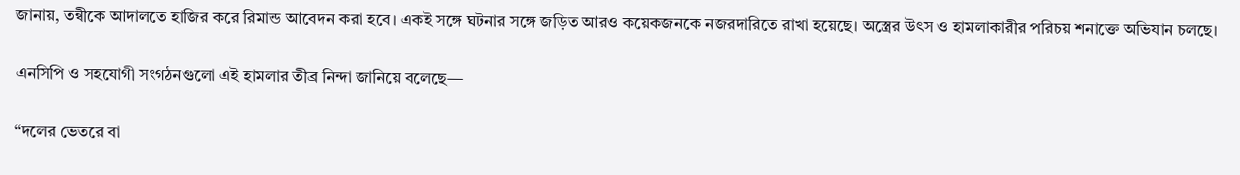জানায়, তন্বীকে আদালতে হাজির করে রিমান্ড আবেদন করা হবে। একই সঙ্গে ঘটনার সঙ্গে জড়িত আরও কয়েকজনকে নজরদারিতে রাখা হয়েছে। অস্ত্রের উৎস ও হামলাকারীর পরিচয় শনাক্তে অভিযান চলছে।

এনসিপি ও সহযোগী সংগঠনগুলো এই হামলার তীব্র নিন্দা জানিয়ে বলেছে—

“দলের ভেতরে বা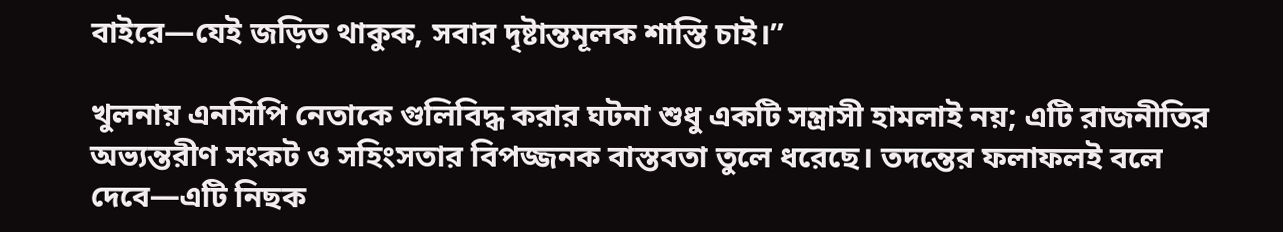বাইরে—যেই জড়িত থাকুক, সবার দৃষ্টান্তমূলক শাস্তি চাই।”

খুলনায় এনসিপি নেতাকে গুলিবিদ্ধ করার ঘটনা শুধু একটি সন্ত্রাসী হামলাই নয়; এটি রাজনীতির অভ্যন্তরীণ সংকট ও সহিংসতার বিপজ্জনক বাস্তবতা তুলে ধরেছে। তদন্তের ফলাফলই বলে দেবে—এটি নিছক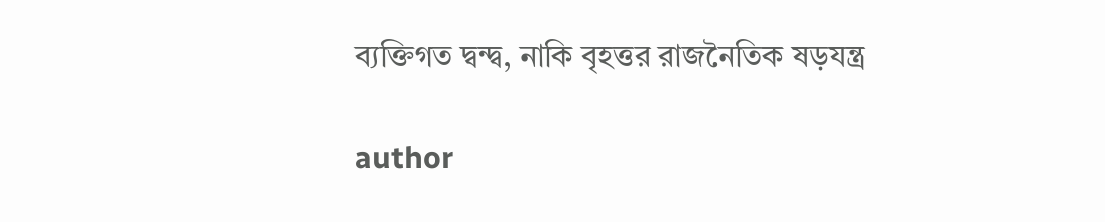ব্যক্তিগত দ্বন্দ্ব, নাকি বৃহত্তর রাজনৈতিক ষড়যন্ত্র

author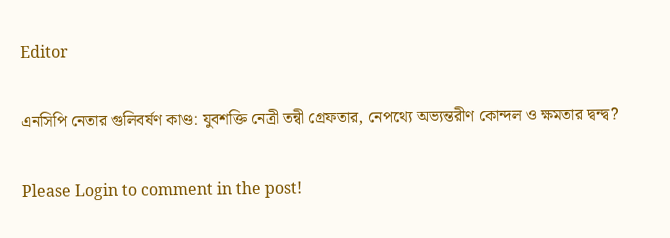Editor

এনসিপি নেতার গুলিবর্ষণ কাণ্ড: যুবশক্তি নেত্রী তন্বী গ্রেফতার, নেপথ্যে অভ্যন্তরীণ কোন্দল ও ক্ষমতার দ্বন্দ্ব?

Please Login to comment in the post!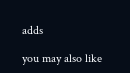adds

you may also like